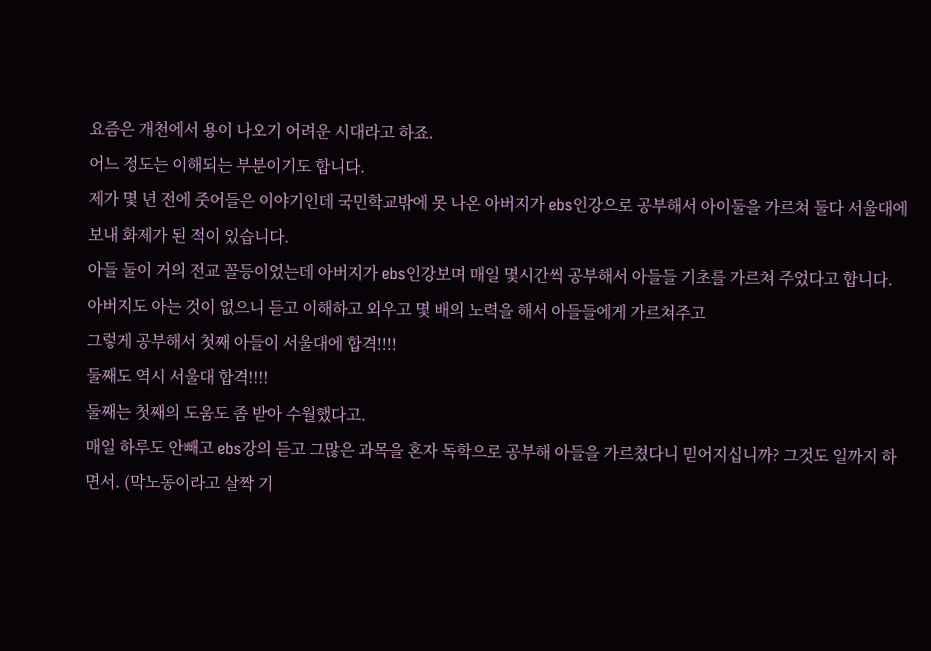요즘은 개천에서 용이 나오기 어려운 시대라고 하죠.
어느 정도는 이해되는 부분이기도 합니다.
제가 몇 년 전에 줏어들은 이야기인데 국민학교밖에 못 나온 아버지가 ebs인강으로 공부해서 아이둘을 가르쳐 둘다 서울대에 보내 화제가 된 적이 있습니다.
아들 둘이 거의 전교 꼴등이었는데 아버지가 ebs인강보며 매일 몇시간씩 공부해서 아들들 기초를 가르쳐 주었다고 합니다.
아버지도 아는 것이 없으니 듣고 이해하고 외우고 몇 배의 노력을 해서 아들들에게 가르쳐주고
그렇게 공부해서 첫째 아들이 서울대에 합격!!!!
둘째도 역시 서울대 합격!!!!
둘째는 첫째의 도움도 좀 받아 수월했다고.
매일 하루도 안빼고 ebs강의 듣고 그많은 과목을 혼자 독학으로 공부해 아들을 가르쳤다니 믿어지십니까? 그것도 일까지 하면서. (막노동이라고 살짝 기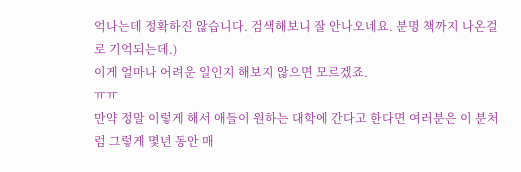억나는데 정확하진 않습니다. 검색해보니 잘 안나오네요. 분명 책까지 나온걸로 기억되는데.)
이게 얼마나 어려운 일인지 해보지 않으면 모르겠죠.
ㅠㅠ
만약 정말 이렇게 해서 애들이 원하는 대학에 간다고 한다면 여러분은 이 분처럼 그렇게 몇년 동안 매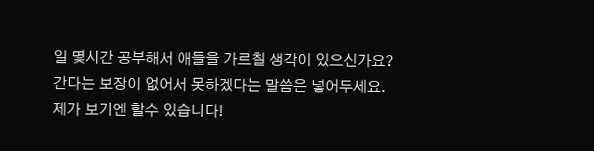일 몇시간 공부해서 애들을 가르칠 생각이 있으신가요?
간다는 보장이 없어서 못하겠다는 말씀은 넣어두세요.
제가 보기엔 할수 있습니다!